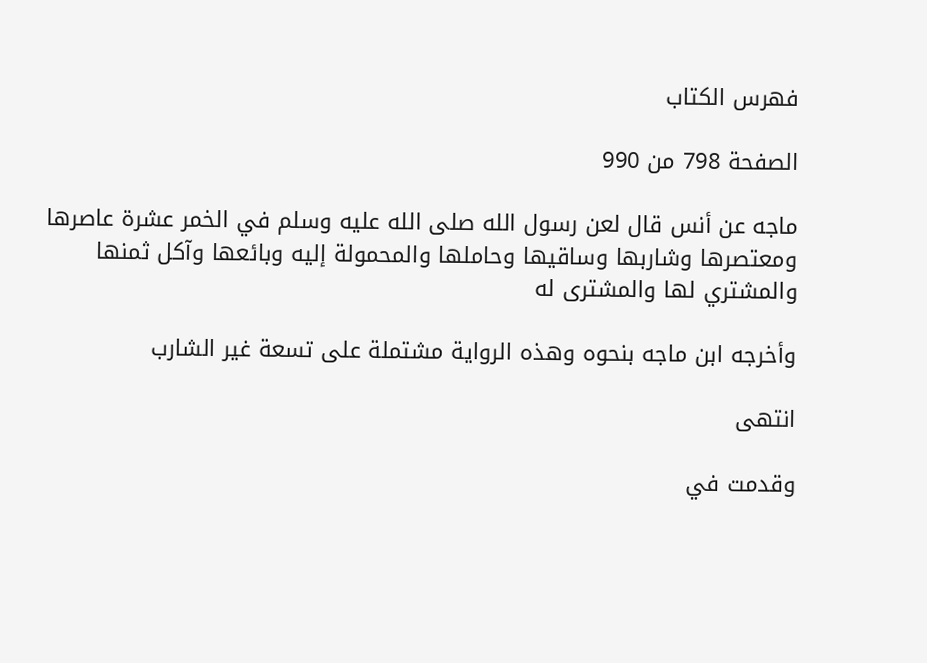فهرس الكتاب

الصفحة 798 من 990

ماجه عن أنس قال لعن رسول الله صلى الله عليه وسلم في الخمر عشرة عاصرها ومعتصرها وشاربها وساقيها وحاملها والمحمولة إليه وبائعها وآكل ثمنها والمشتري لها والمشترى له

وأخرجه ابن ماجه بنحوه وهذه الرواية مشتملة على تسعة غير الشارب

انتهى

وقدمت في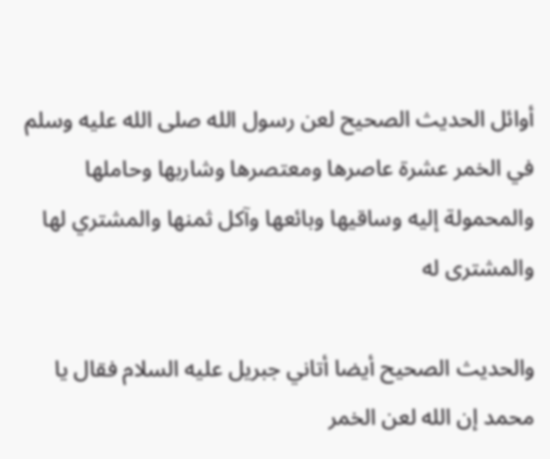أوائل الحديث الصحيح لعن رسول الله صلى الله عليه وسلم في الخمر عشرة عاصرها ومعتصرها وشاربها وحاملها والمحمولة إليه وساقيها وبائعها وآكل ثمنها والمشتري لها والمشترى له

والحديث الصحيح أيضا أتاني جبريل عليه السلام فقال يا محمد إن الله لعن الخمر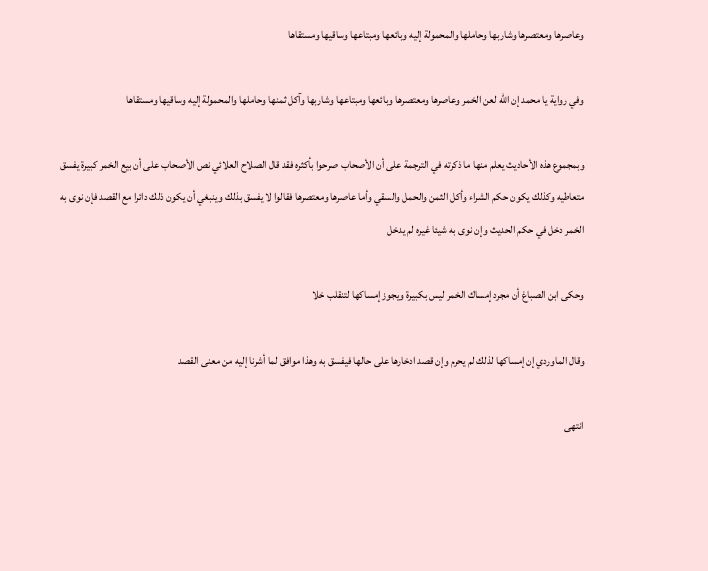وعاصرها ومعتصرها وشاربها وحاملها والمحمولة إليه وبائعها ومبتاعها وساقيها ومستقاها

وفي رواية يا محمد إن الله لعن الخمر وعاصرها ومعتصرها وبائعها ومبتاعها وشاربها وآكل ثمنها وحاملها والمحمولة إليه وساقيها ومستقاها

وبمجموع هذه الأحاديث يعلم منها ما ذكرته في الترجمة على أن الأصحاب صرحوا بأكثره فقد قال الصلاح العلائي نص الأصحاب على أن بيع الخمر كبيرة يفسق متعاطيه وكذلك يكون حكم الشراء وأكل الثمن والحمل والسقي وأما عاصرها ومعتصرها فقالوا لا يفسق بذلك وينبغي أن يكون ذلك دائرا مع القصد فإن نوى به الخمر دخل في حكم الحديث وإن نوى به شيئا غيره لم يدخل

وحكى ابن الصباغ أن مجرد إمساك الخمر ليس بكبيرة ويجوز إمساكها لتنقلب خلا

وقال الماوردي إن إمساكها لذلك لم يحرم وإن قصد ادخارها على حالها فيفسق به وهذا موافق لما أشرنا إليه من معنى القصد

انتهى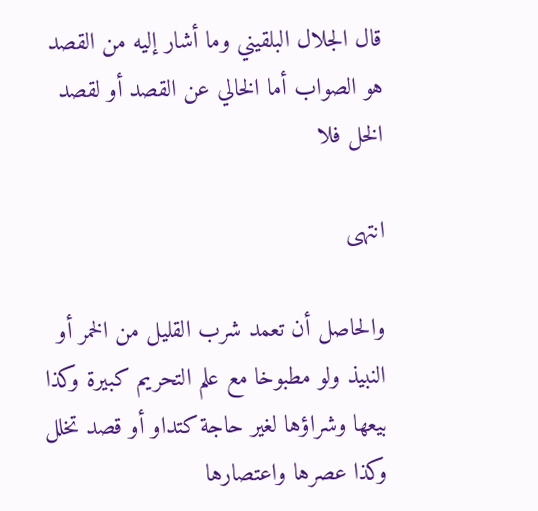قال الجلال البلقيني وما أشار إليه من القصد هو الصواب أما الخالي عن القصد أو لقصد الخل فلا

انتهى

والحاصل أن تعمد شرب القليل من الخمر أو النبيذ ولو مطبوخا مع علم التحريم كبيرة وكذا بيعها وشراؤها لغير حاجة كتداو أو قصد تخلل وكذا عصرها واعتصارها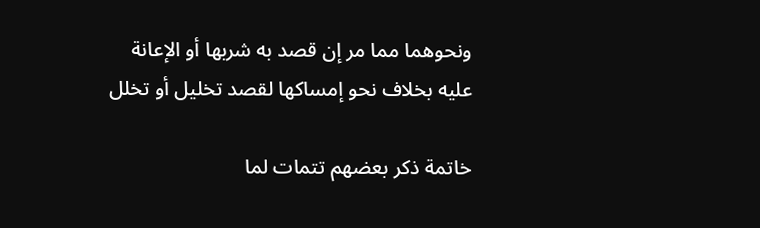ونحوهما مما مر إن قصد به شربها أو الإعانة عليه بخلاف نحو إمساكها لقصد تخليل أو تخلل

خاتمة ذكر بعضهم تتمات لما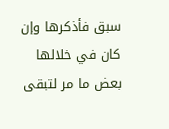سبق فأذكرها وإن كان في خلالها بعض ما مر لتبقى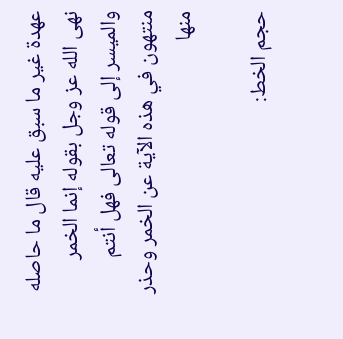عهدة غير ما سبق عليه قال ما حاصله نهى الله عز وجل بقوله إنما الخمر والميسر إلى قوله تعالى فهل أنتم منتهون في هذه الآية عن الخمر وحذر منها

حجم الخط: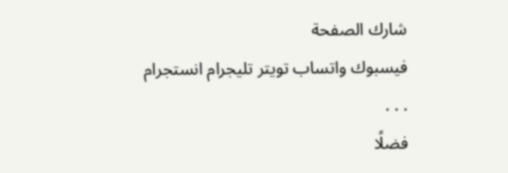شارك الصفحة
فيسبوك واتساب تويتر تليجرام انستجرام
. . .
فضلًا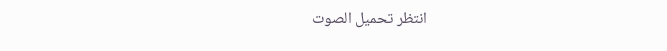انتظر تحميل الصوت